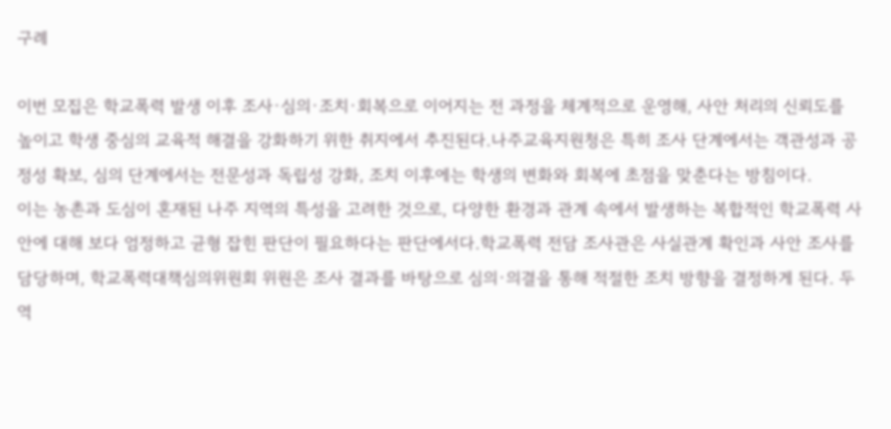구례

이번 모집은 학교폭력 발생 이후 조사·심의·조치·회복으로 이어지는 전 과정을 체계적으로 운영해, 사안 처리의 신뢰도를 높이고 학생 중심의 교육적 해결을 강화하기 위한 취지에서 추진된다.나주교육지원청은 특히 조사 단계에서는 객관성과 공정성 확보, 심의 단계에서는 전문성과 독립성 강화, 조치 이후에는 학생의 변화와 회복에 초점을 맞춘다는 방침이다.
이는 농촌과 도심이 혼재된 나주 지역의 특성을 고려한 것으로, 다양한 환경과 관계 속에서 발생하는 복합적인 학교폭력 사안에 대해 보다 엄정하고 균형 잡힌 판단이 필요하다는 판단에서다.학교폭력 전담 조사관은 사실관계 확인과 사안 조사를 담당하며, 학교폭력대책심의위원회 위원은 조사 결과를 바탕으로 심의·의결을 통해 적절한 조치 방향을 결정하게 된다. 두 역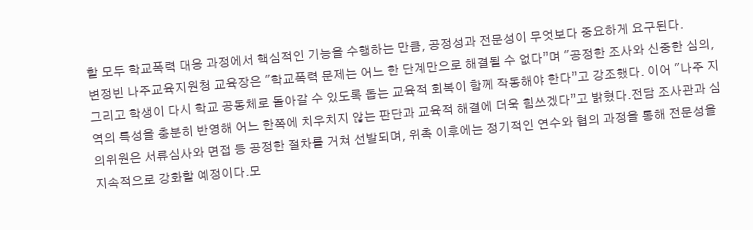할 모두 학교폭력 대응 과정에서 핵심적인 기능을 수행하는 만큼, 공정성과 전문성이 무엇보다 중요하게 요구된다.
변정빈 나주교육지원청 교육장은 "학교폭력 문제는 어느 한 단계만으로 해결될 수 없다”며 "공정한 조사와 신중한 심의, 그리고 학생이 다시 학교 공동체로 돌아갈 수 있도록 돕는 교육적 회복이 함께 작동해야 한다”고 강조했다. 이어 "나주 지역의 특성을 충분히 반영해 어느 한쪽에 치우치지 않는 판단과 교육적 해결에 더욱 힘쓰겠다”고 밝혔다.전담 조사관과 심의위원은 서류심사와 면접 등 공정한 절차를 거쳐 선발되며, 위촉 이후에는 정기적인 연수와 협의 과정을 통해 전문성을 지속적으로 강화할 예정이다.모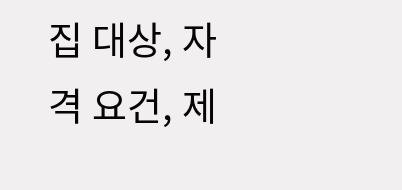집 대상, 자격 요건, 제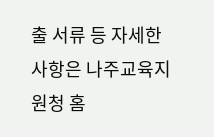출 서류 등 자세한 사항은 나주교육지원청 홈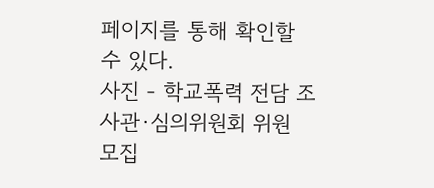페이지를 통해 확인할 수 있다.
사진 - 학교폭력 전담 조사관·심의위원회 위원 모집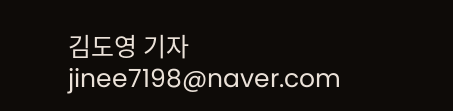김도영 기자 jinee7198@naver.com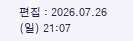편집 : 2026.07.26 (일) 21:07